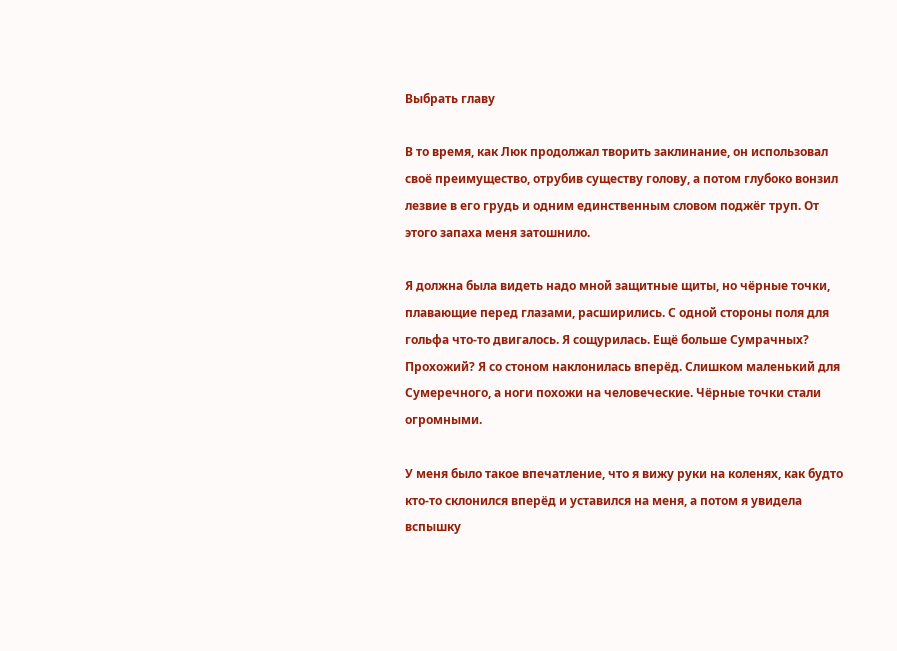Выбрать главу

В то время, как Люк продолжал творить заклинание, он использовал своё преимущество, отрубив существу голову, а потом глубоко вонзил лезвие в его грудь и одним единственным словом поджёг труп. От этого запаха меня затошнило.

Я должна была видеть надо мной защитные щиты, но чёрные точки, плавающие перед глазами, расширились. С одной стороны поля для гольфа что-то двигалось. Я сощурилась. Ещё больше Сумрачных? Прохожий? Я со стоном наклонилась вперёд. Слишком маленький для Сумеречного, а ноги похожи на человеческие. Чёрные точки стали огромными.

У меня было такое впечатление, что я вижу руки на коленях, как будто кто-то склонился вперёд и уставился на меня, а потом я увидела вспышку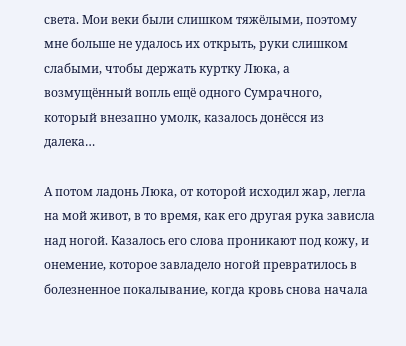света. Мои веки были слишком тяжёлыми, поэтому мне больше не удалось их открыть, руки слишком слабыми, чтобы держать куртку Люка, а возмущённый вопль ещё одного Сумрачного, который внезапно умолк, казалось донёсся из далека…

А потом ладонь Люка, от которой исходил жар, легла на мой живот, в то время, как его другая рука зависла над ногой. Казалось его слова проникают под кожу, и онемение, которое завладело ногой превратилось в болезненное покалывание, когда кровь снова начала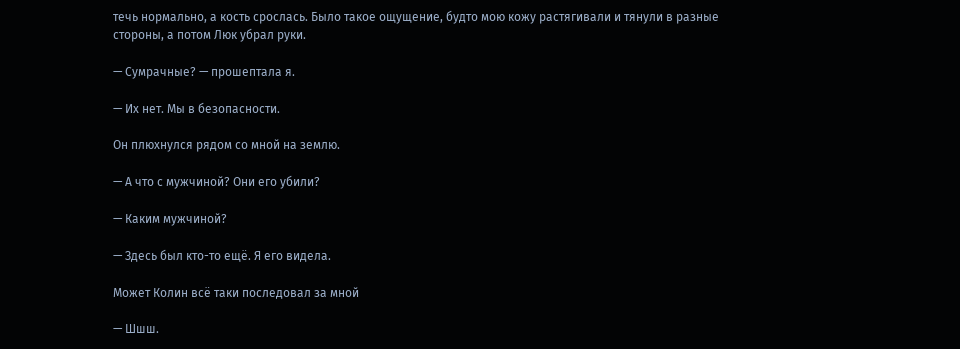течь нормально, а кость срослась. Было такое ощущение, будто мою кожу растягивали и тянули в разные стороны, а потом Люк убрал руки.

— Сумрачные? — прошептала я.

— Их нет. Мы в безопасности.

Он плюхнулся рядом со мной на землю.

— А что с мужчиной? Они его убили?

— Каким мужчиной?

— Здесь был кто-то ещё. Я его видела.

Может Колин всё таки последовал за мной

— Шшш.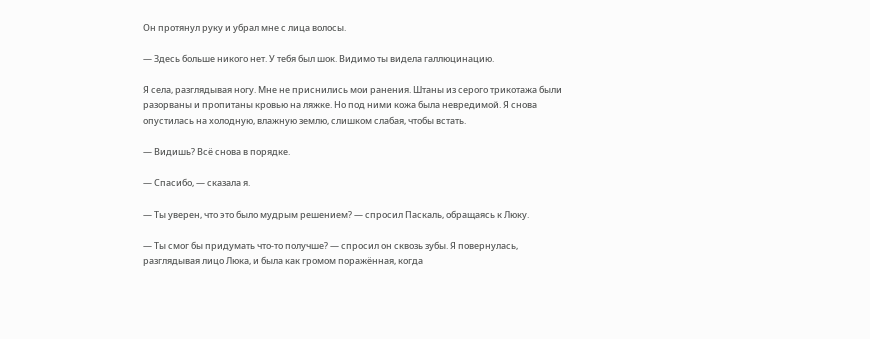Он протянул руку и убрал мне с лица волосы.

— Здесь больше никого нет. У тебя был шок. Видимо ты видела галлюцинацию.

Я села, разглядывая ногу. Мне не приснились мои ранения. Штаны из серого трикотажа были разорваны и пропитаны кровью на ляжке. Но под ними кожа была невредимой. Я снова опустилась на холодную, влажную землю, слишком слабая, чтобы встать.

— Видишь? Всё снова в порядке.

— Спасибо, — сказала я.

— Ты уверен, что это было мудрым решением? — спросил Паскаль, обращаясь к Люку.

— Ты смог бы придумать что-то получше? — спросил он сквозь зубы. Я повернулась, разглядывая лицо Люка, и была как громом поражённая, когда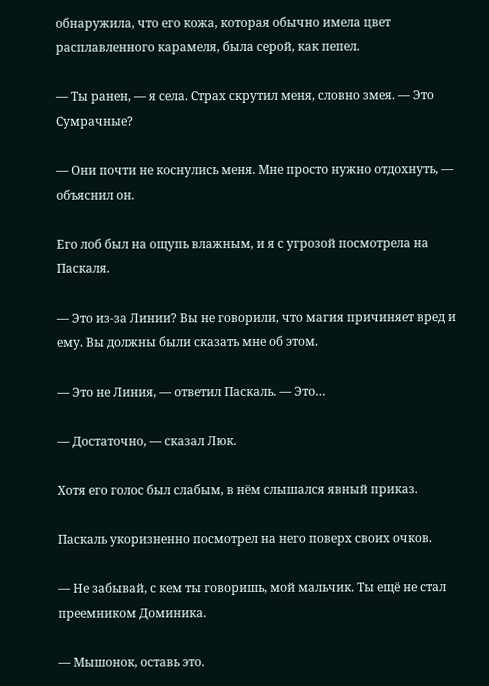обнаружила, что его кожа, которая обычно имела цвет расплавленного карамеля, была серой, как пепел.

— Ты ранен, — я села. Страх скрутил меня, словно змея. — Это Сумрачные?

— Они почти не коснулись меня. Мне просто нужно отдохнуть, — объяснил он.

Его лоб был на ощупь влажным, и я с угрозой посмотрела на Паскаля.

— Это из-за Линии? Вы не говорили, что магия причиняет вред и ему. Вы должны были сказать мне об этом.

— Это не Линия, — ответил Паскаль. — Это…

— Достаточно, — сказал Люк.

Хотя его голос был слабым, в нём слышался явный приказ.

Паскаль укоризненно посмотрел на него поверх своих очков.

— Не забывай, с кем ты говоришь, мой мальчик. Ты ещё не стал преемником Доминика.

— Мышонок, оставь это.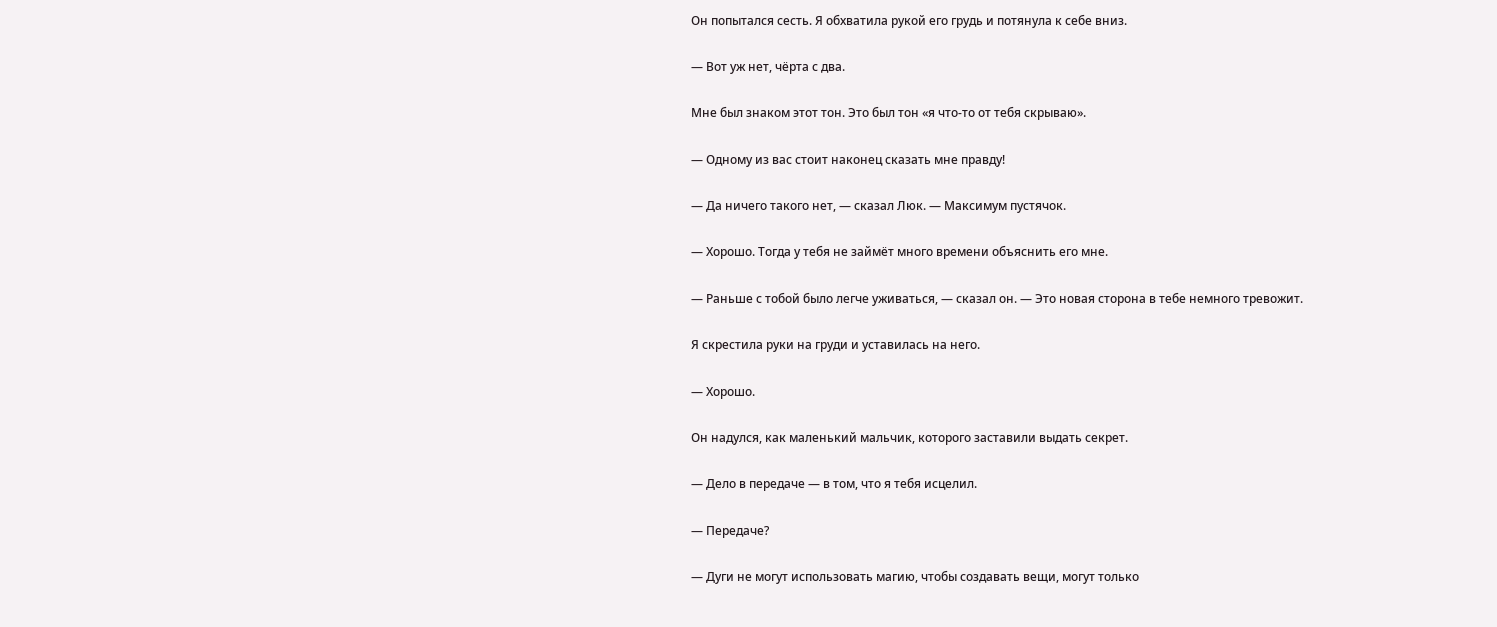Он попытался сесть. Я обхватила рукой его грудь и потянула к себе вниз.

— Вот уж нет, чёрта с два.

Мне был знаком этот тон. Это был тон «я что-то от тебя скрываю».

— Одному из вас стоит наконец сказать мне правду!

— Да ничего такого нет, — сказал Люк. — Максимум пустячок.

— Хорошо. Тогда у тебя не займёт много времени объяснить его мне.

— Раньше с тобой было легче уживаться, — сказал он. — Это новая сторона в тебе немного тревожит.

Я скрестила руки на груди и уставилась на него.

— Хорошо.

Он надулся, как маленький мальчик, которого заставили выдать секрет.

— Дело в передаче — в том, что я тебя исцелил.

— Передаче?

— Дуги не могут использовать магию, чтобы создавать вещи, могут только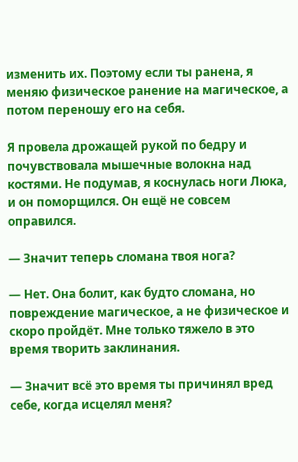изменить их. Поэтому если ты ранена, я меняю физическое ранение на магическое, а потом переношу его на себя.

Я провела дрожащей рукой по бедру и почувствовала мышечные волокна над костями. Не подумав, я коснулась ноги Люка, и он поморщился. Он ещё не совсем оправился.

— Значит теперь сломана твоя нога?

— Нет. Она болит, как будто сломана, но повреждение магическое, а не физическое и скоро пройдёт. Мне только тяжело в это время творить заклинания.

— Значит всё это время ты причинял вред себе, когда исцелял меня?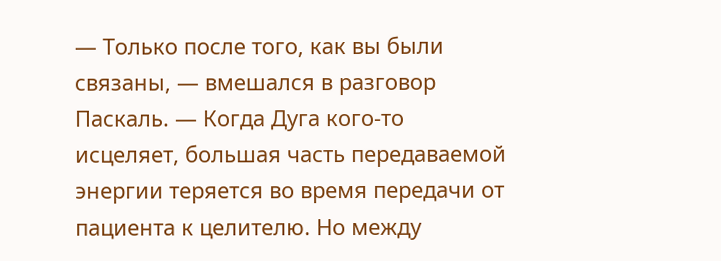— Только после того, как вы были связаны, — вмешался в разговор Паскаль. — Когда Дуга кого-то исцеляет, большая часть передаваемой энергии теряется во время передачи от пациента к целителю. Но между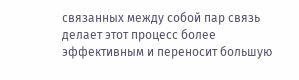связанных между собой пар связь делает этот процесс более эффективным и переносит большую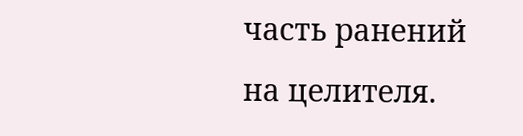часть ранений на целителя.